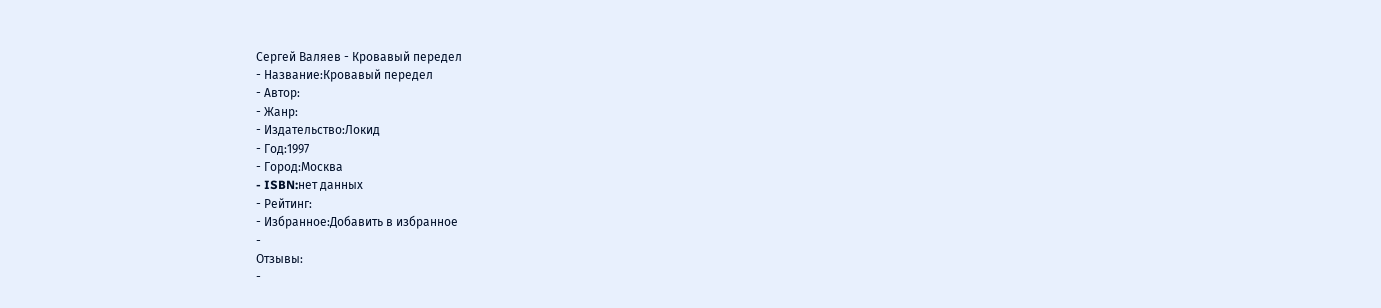Сергей Валяев - Кровавый передел
- Название:Кровавый передел
- Автор:
- Жанр:
- Издательство:Локид
- Год:1997
- Город:Москва
- ISBN:нет данных
- Рейтинг:
- Избранное:Добавить в избранное
-
Отзывы:
-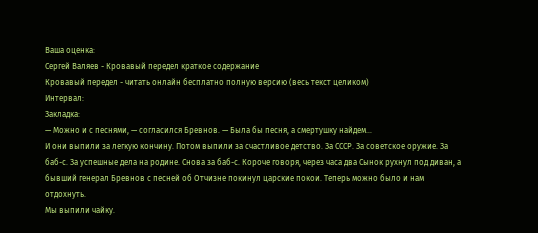Ваша оценка:
Сергей Валяев - Кровавый передел краткое содержание
Кровавый передел - читать онлайн бесплатно полную версию (весь текст целиком)
Интервал:
Закладка:
— Можно и с песнями, — согласился Бревнов. — Была бы песня, а смертушку найдем…
И они выпили за легкую кончину. Потом выпили за счастливое детство. За СССР. За советское оружие. За баб-с. За успешные дела на родине. Снова за баб-с. Короче говоря, через часа два Сынок рухнул под диван, а бывший генерал Бревнов с песней об Отчизне покинул царские покои. Теперь можно было и нам отдохнуть.
Мы выпили чайку.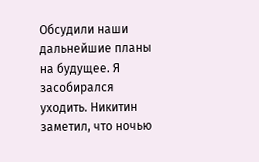Обсудили наши дальнейшие планы на будущее. Я засобирался уходить. Никитин заметил, что ночью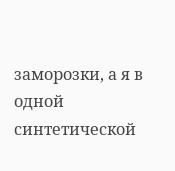заморозки, а я в одной синтетической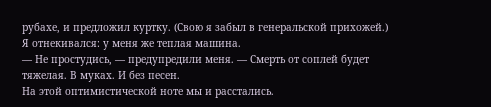рубахе, и предложил куртку. (Свою я забыл в генеральской прихожей.) Я отнекивался: у меня же теплая машина.
— Не простудись, — предупредили меня. — Смерть от соплей будет тяжелая. В муках. И без песен.
На этой оптимистической ноте мы и расстались.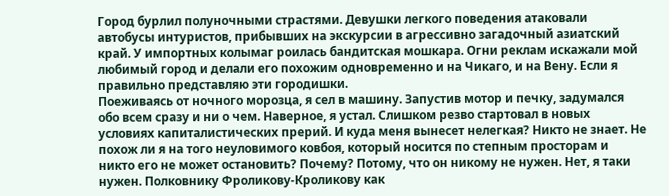Город бурлил полуночными страстями. Девушки легкого поведения атаковали автобусы интуристов, прибывших на экскурсии в агрессивно загадочный азиатский край. У импортных колымаг роилась бандитская мошкара. Огни реклам искажали мой любимый город и делали его похожим одновременно и на Чикаго, и на Вену. Если я правильно представляю эти городишки.
Поеживаясь от ночного морозца, я сел в машину. Запустив мотор и печку, задумался обо всем сразу и ни о чем. Наверное, я устал. Слишком резво стартовал в новых условиях капиталистических прерий. И куда меня вынесет нелегкая? Никто не знает. Не похож ли я на того неуловимого ковбоя, который носится по степным просторам и никто его не может остановить? Почему? Потому, что он никому не нужен. Нет, я таки нужен. Полковнику Фроликову-Кроликову как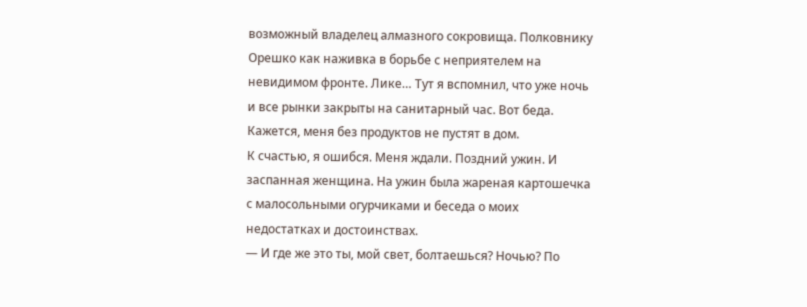возможный владелец алмазного сокровища. Полковнику Орешко как наживка в борьбе с неприятелем на невидимом фронте. Лике… Тут я вспомнил, что уже ночь и все рынки закрыты на санитарный час. Вот беда. Кажется, меня без продуктов не пустят в дом.
К счастью, я ошибся. Меня ждали. Поздний ужин. И заспанная женщина. На ужин была жареная картошечка с малосольными огурчиками и беседа о моих недостатках и достоинствах.
— И где же это ты, мой свет, болтаешься? Ночью? По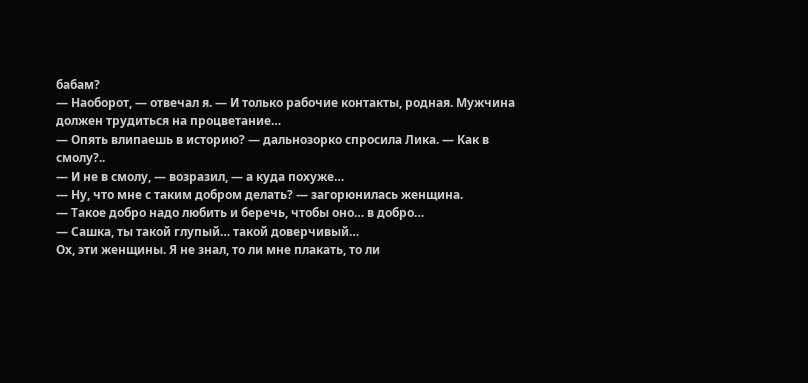бабам?
— Наоборот, — отвечал я. — И только рабочие контакты, родная. Мужчина должен трудиться на процветание…
— Опять влипаешь в историю? — дальнозорко спросила Лика. — Как в смолу?..
— И не в смолу, — возразил, — а куда похуже…
— Ну, что мне с таким добром делать? — загорюнилась женщина.
— Такое добро надо любить и беречь, чтобы оно… в добро…
— Сашка, ты такой глупый… такой доверчивый…
Ох, эти женщины. Я не знал, то ли мне плакать, то ли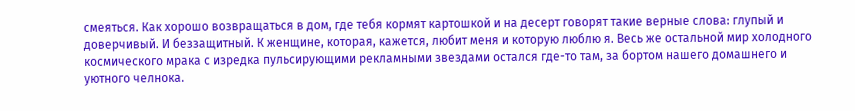смеяться. Как хорошо возвращаться в дом, где тебя кормят картошкой и на десерт говорят такие верные слова: глупый и доверчивый. И беззащитный. К женщине, которая, кажется, любит меня и которую люблю я. Весь же остальной мир холодного космического мрака с изредка пульсирующими рекламными звездами остался где-то там, за бортом нашего домашнего и уютного челнока.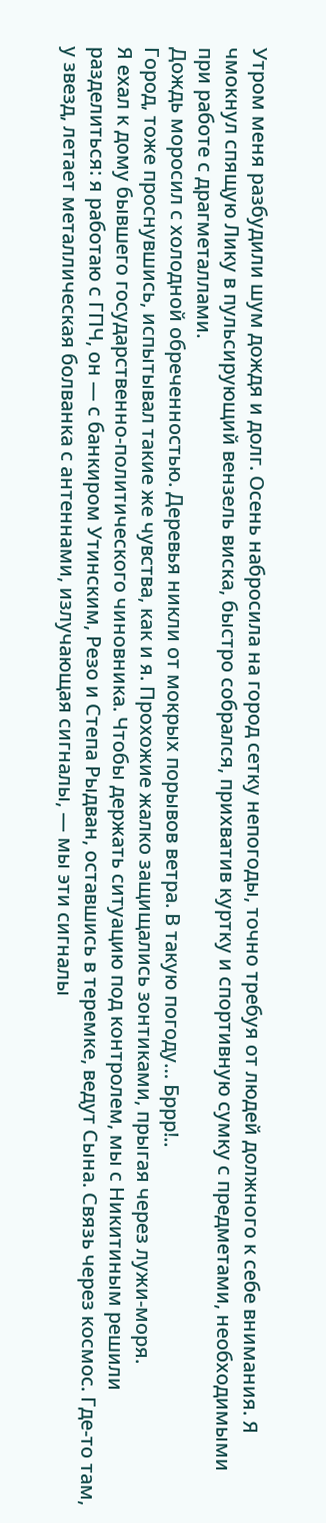Утром меня разбудили шум дождя и долг. Осень набросила на город сетку непогоды, точно требуя от людей должного к себе внимания. Я чмокнул спящую Лику в пульсирующий вензель виска, быстро собрался, прихватив куртку и спортивную сумку с предметами, необходимыми при работе с драгметаллами.
Дождь моросил с холодной обреченностью. Деревья никли от мокрых порывов ветра. В такую погоду… Бррр!..
Город, тоже проснувшись, испытывал такие же чувства, как и я. Прохожие жалко защищались зонтиками, прыгая через лужи-моря.
Я ехал к дому бывшего государственно-политического чиновника. Чтобы держать ситуацию под контролем, мы с Никитиным решили разделиться: я работаю с ГПЧ, он — с банкиром Утинским, Резо и Степа Рыдван, оставшись в теремке, ведут Сына. Связь через космос. Где-то там, у звезд, летает металлическая болванка с антеннами, излучающая сигналы, — мы эти сигналы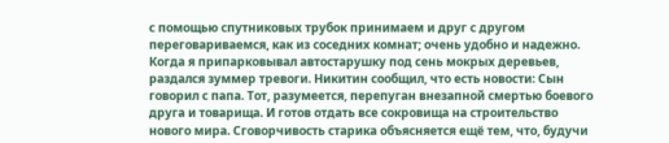с помощью спутниковых трубок принимаем и друг с другом переговариваемся, как из соседних комнат; очень удобно и надежно.
Когда я припарковывал автостарушку под сень мокрых деревьев, раздался зуммер тревоги. Никитин сообщил, что есть новости: Сын говорил с папа. Тот, разумеется, перепуган внезапной смертью боевого друга и товарища. И готов отдать все сокровища на строительство нового мира. Сговорчивость старика объясняется ещё тем, что, будучи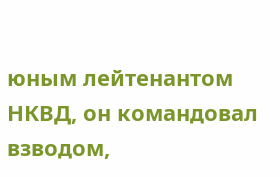юным лейтенантом НКВД, он командовал взводом,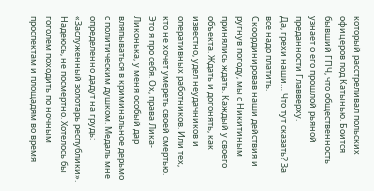который расстреливал польских офицеров под Катынью. Боится бывший ГПЧ, что общественность узнает о его прошлой рьяной преданности Главверху.
Да, грехи наши… Что тут сказать? За все надо платить.
Скоординировав наши действия и ругнув погоду, мы с Никитиным принялись ждать. Каждый у своего объекта. Ждать и догонять, как известно, удел неудачников и оперативных работников. Или тех, кто не хочет умереть своей смертью. Это я про себя. Ох, права Лика-Ликонька, у меня особый дар вляпываться в криминальное дерьмо с политическим душком. Медаль мне определенно дадут на грудь: «Заслуженный золотарь республики». Надеюсь, не посмертно. Хотелось бы гоголем походить по ночным проспектам и площадям во время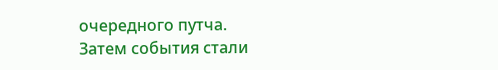очередного путча.
Затем события стали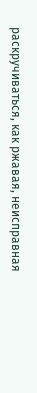раскручиваться, как ржавая, неисправная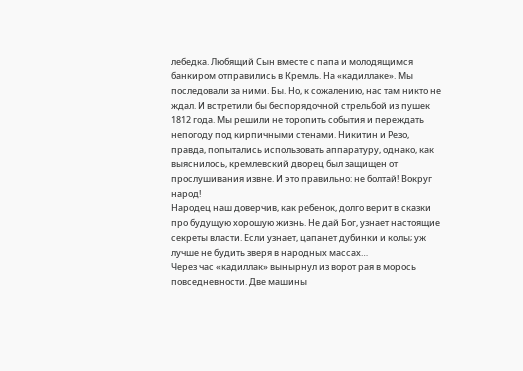лебедка. Любящий Сын вместе с папа и молодящимся банкиром отправились в Кремль. На «кадиллаке». Мы последовали за ними. Бы. Но, к сожалению, нас там никто не ждал. И встретили бы беспорядочной стрельбой из пушек 1812 года. Мы решили не торопить события и переждать непогоду под кирпичными стенами. Никитин и Резо, правда, попытались использовать аппаратуру, однако, как выяснилось, кремлевский дворец был защищен от прослушивания извне. И это правильно: не болтай! Вокруг народ!
Народец наш доверчив, как ребенок, долго верит в сказки про будущую хорошую жизнь. Не дай Бог, узнает настоящие секреты власти. Если узнает, цапанет дубинки и колы; уж лучше не будить зверя в народных массах…
Через час «кадиллак» вынырнул из ворот рая в морось повседневности. Две машины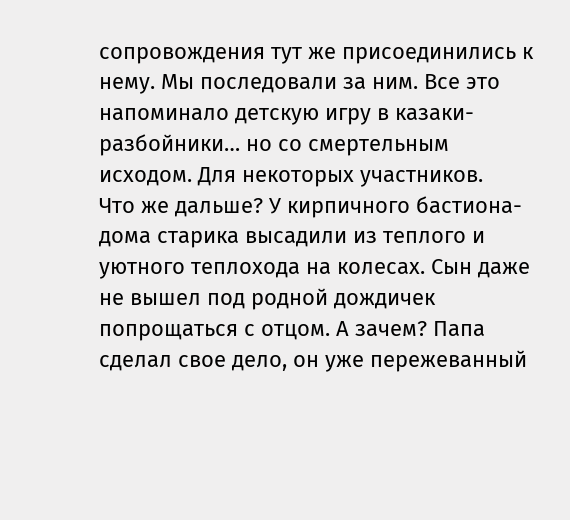сопровождения тут же присоединились к нему. Мы последовали за ним. Все это напоминало детскую игру в казаки-разбойники… но со смертельным исходом. Для некоторых участников.
Что же дальше? У кирпичного бастиона-дома старика высадили из теплого и уютного теплохода на колесах. Сын даже не вышел под родной дождичек попрощаться с отцом. А зачем? Папа сделал свое дело, он уже пережеванный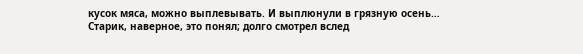кусок мяса, можно выплевывать. И выплюнули в грязную осень… Старик, наверное, это понял; долго смотрел вслед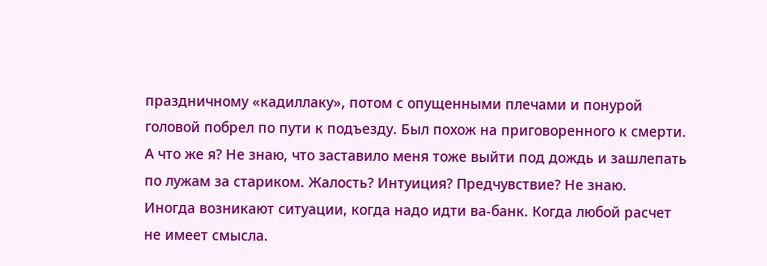праздничному «кадиллаку», потом с опущенными плечами и понурой головой побрел по пути к подъезду. Был похож на приговоренного к смерти. А что же я? Не знаю, что заставило меня тоже выйти под дождь и зашлепать по лужам за стариком. Жалость? Интуиция? Предчувствие? Не знаю.
Иногда возникают ситуации, когда надо идти ва-банк. Когда любой расчет не имеет смысла.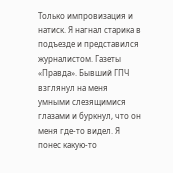Только импровизация и натиск. Я нагнал старика в подъезде и представился журналистом. Газеты «Правда». Бывший ГПЧ взглянул на меня умными слезящимися глазами и буркнул, что он меня где-то видел. Я понес какую-то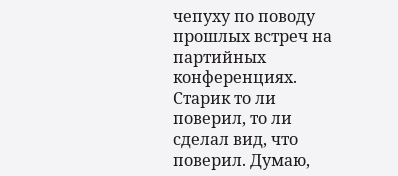чепуху по поводу прошлых встреч на партийных конференциях. Старик то ли поверил, то ли сделал вид, что поверил. Думаю,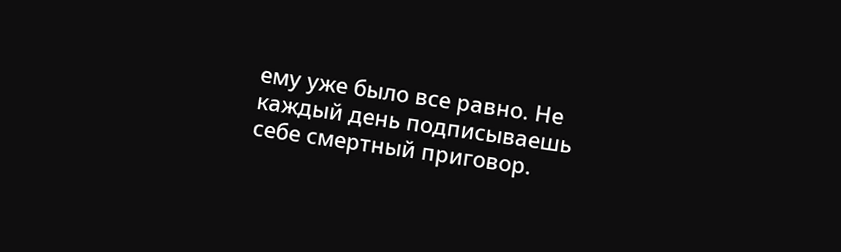ему уже было все равно. Не каждый день подписываешь себе смертный приговор.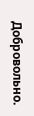Добровольно.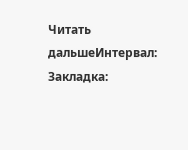Читать дальшеИнтервал:
Закладка: